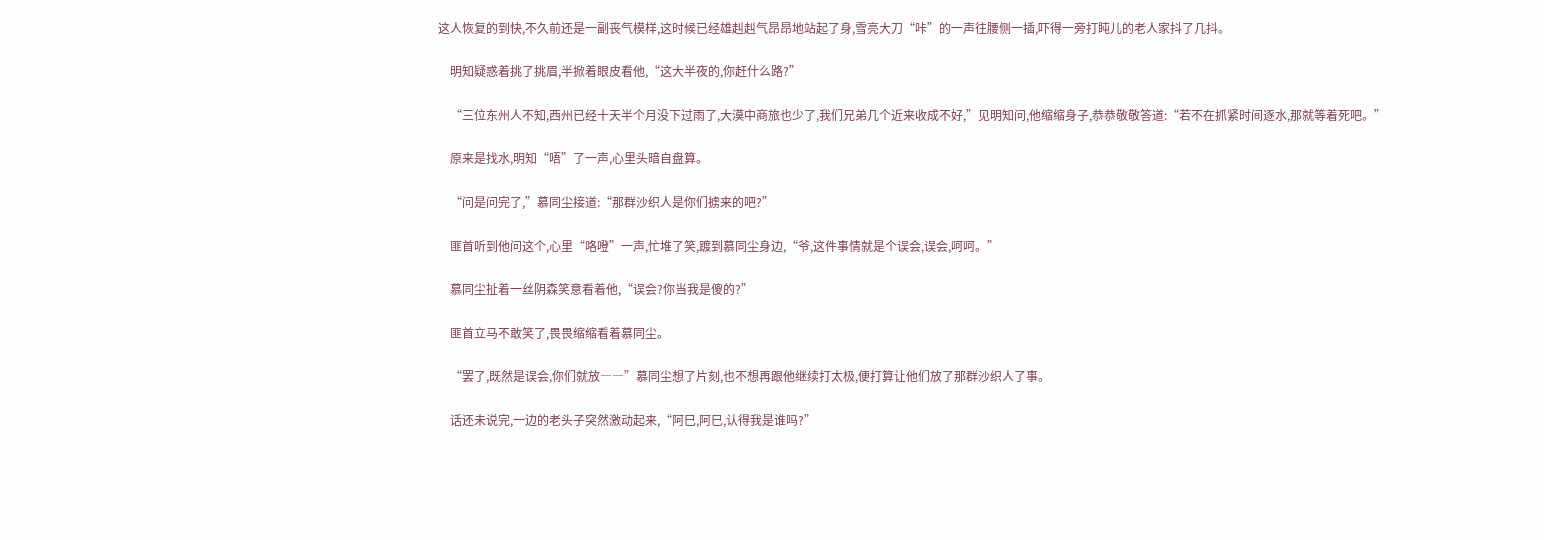这人恢复的到快,不久前还是一副丧气模样,这时候已经雄赳赳气昂昂地站起了身,雪亮大刀“咔”的一声往腰侧一插,吓得一旁打盹儿的老人家抖了几抖。

    明知疑惑着挑了挑眉,半掀着眼皮看他,“这大半夜的,你赶什么路?”

    “三位东州人不知,西州已经十天半个月没下过雨了,大漠中商旅也少了,我们兄弟几个近来收成不好,”见明知问,他缩缩身子,恭恭敬敬答道:“若不在抓紧时间逐水,那就等着死吧。”

    原来是找水,明知“唔”了一声,心里头暗自盘算。

    “问是问完了,”慕同尘接道:“那群沙织人是你们掳来的吧?”

    匪首听到他问这个,心里“咯噔”一声,忙堆了笑,踱到慕同尘身边,“爷,这件事情就是个误会,误会,呵呵。”

    慕同尘扯着一丝阴森笑意看着他,“误会?你当我是傻的?”

    匪首立马不敢笑了,畏畏缩缩看着慕同尘。

    “罢了,既然是误会,你们就放――”慕同尘想了片刻,也不想再跟他继续打太极,便打算让他们放了那群沙织人了事。

    话还未说完,一边的老头子突然激动起来,“阿巳,阿巳,认得我是谁吗?”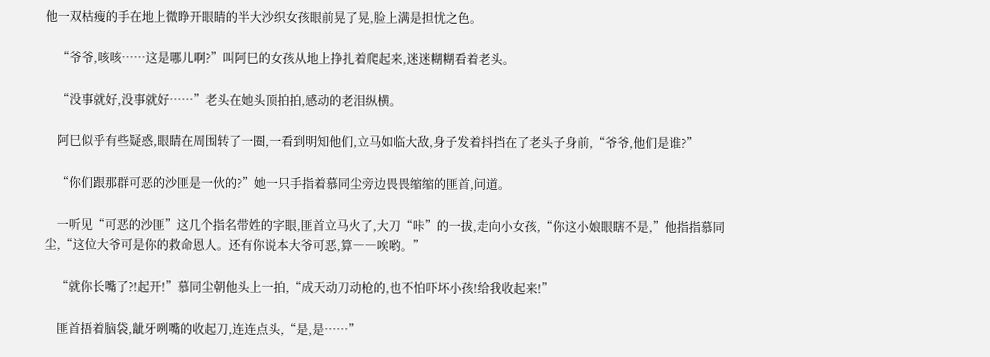他一双枯瘦的手在地上微睁开眼睛的半大沙织女孩眼前晃了晃,脸上满是担忧之色。

    “爷爷,咳咳……这是哪儿啊?”叫阿巳的女孩从地上挣扎着爬起来,迷迷糊糊看着老头。

    “没事就好,没事就好……”老头在她头顶拍拍,感动的老泪纵横。

    阿巳似乎有些疑惑,眼睛在周围转了一圈,一看到明知他们,立马如临大敌,身子发着抖挡在了老头子身前,“爷爷,他们是谁?”

    “你们跟那群可恶的沙匪是一伙的?”她一只手指着慕同尘旁边畏畏缩缩的匪首,问道。

    一听见“可恶的沙匪”这几个指名带姓的字眼,匪首立马火了,大刀“咔”的一拔,走向小女孩,“你这小娘眼瞎不是,”他指指慕同尘,“这位大爷可是你的救命恩人。还有你说本大爷可恶,算――唉哟。”

    “就你长嘴了?!起开!”慕同尘朝他头上一拍,“成天动刀动枪的,也不怕吓坏小孩!给我收起来!”

    匪首捂着脑袋,龇牙咧嘴的收起刀,连连点头,“是,是……”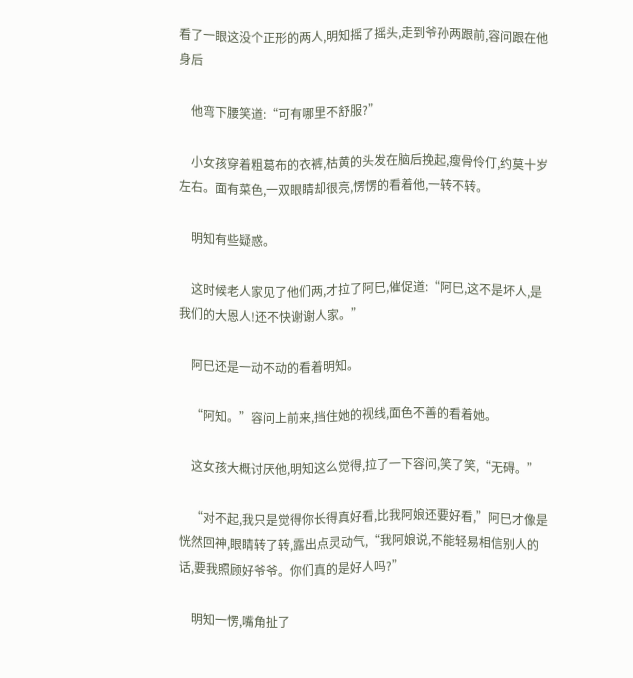看了一眼这没个正形的两人,明知摇了摇头,走到爷孙两跟前,容问跟在他身后

    他弯下腰笑道:“可有哪里不舒服?”

    小女孩穿着粗葛布的衣裤,枯黄的头发在脑后挽起,瘦骨伶仃,约莫十岁左右。面有菜色,一双眼睛却很亮,愣愣的看着他,一转不转。

    明知有些疑惑。

    这时候老人家见了他们两,才拉了阿巳,催促道:“阿巳,这不是坏人,是我们的大恩人!还不快谢谢人家。”

    阿巳还是一动不动的看着明知。

    “阿知。”容问上前来,挡住她的视线,面色不善的看着她。

    这女孩大概讨厌他,明知这么觉得,拉了一下容问,笑了笑,“无碍。”

    “对不起,我只是觉得你长得真好看,比我阿娘还要好看,”阿巳才像是恍然回神,眼睛转了转,露出点灵动气,“我阿娘说,不能轻易相信别人的话,要我照顾好爷爷。你们真的是好人吗?”

    明知一愣,嘴角扯了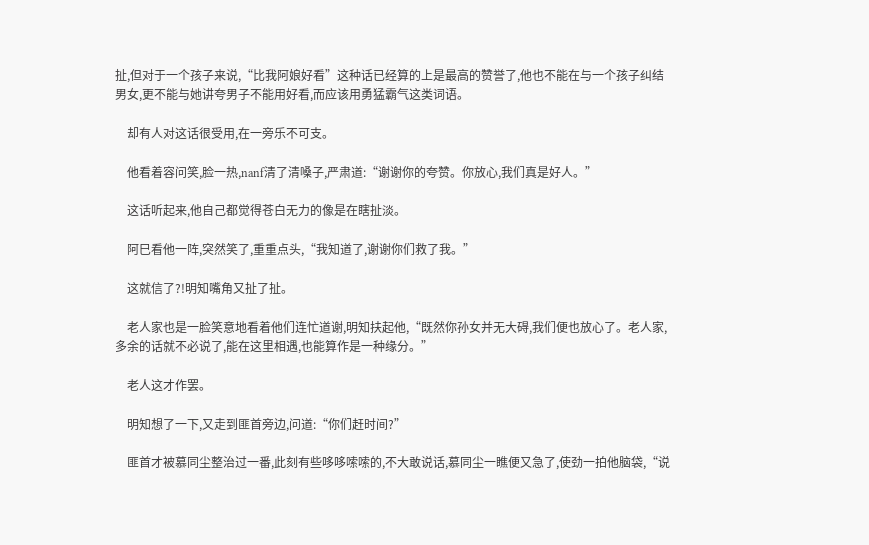扯,但对于一个孩子来说,“比我阿娘好看”这种话已经算的上是最高的赞誉了,他也不能在与一个孩子纠结男女,更不能与她讲夸男子不能用好看,而应该用勇猛霸气这类词语。

    却有人对这话很受用,在一旁乐不可支。

    他看着容问笑,脸一热,nanf清了清嗓子,严肃道:“谢谢你的夸赞。你放心,我们真是好人。”

    这话听起来,他自己都觉得苍白无力的像是在瞎扯淡。

    阿巳看他一阵,突然笑了,重重点头,“我知道了,谢谢你们救了我。”

    这就信了?!明知嘴角又扯了扯。

    老人家也是一脸笑意地看着他们连忙道谢,明知扶起他,“既然你孙女并无大碍,我们便也放心了。老人家,多余的话就不必说了,能在这里相遇,也能算作是一种缘分。”

    老人这才作罢。

    明知想了一下,又走到匪首旁边,问道:“你们赶时间?”

    匪首才被慕同尘整治过一番,此刻有些哆哆嗦嗦的,不大敢说话,慕同尘一瞧便又急了,使劲一拍他脑袋,“说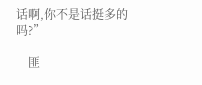话啊,你不是话挺多的吗?”

    匪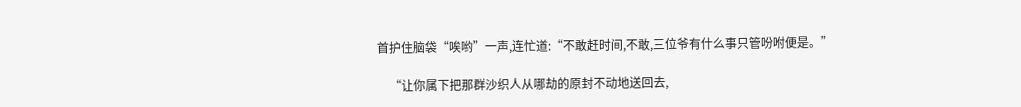首护住脑袋“唉哟”一声,连忙道:“不敢赶时间,不敢,三位爷有什么事只管吩咐便是。”

    “让你属下把那群沙织人从哪劫的原封不动地送回去,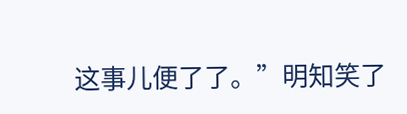这事儿便了了。”明知笑了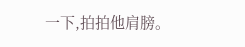一下,拍拍他肩膀。